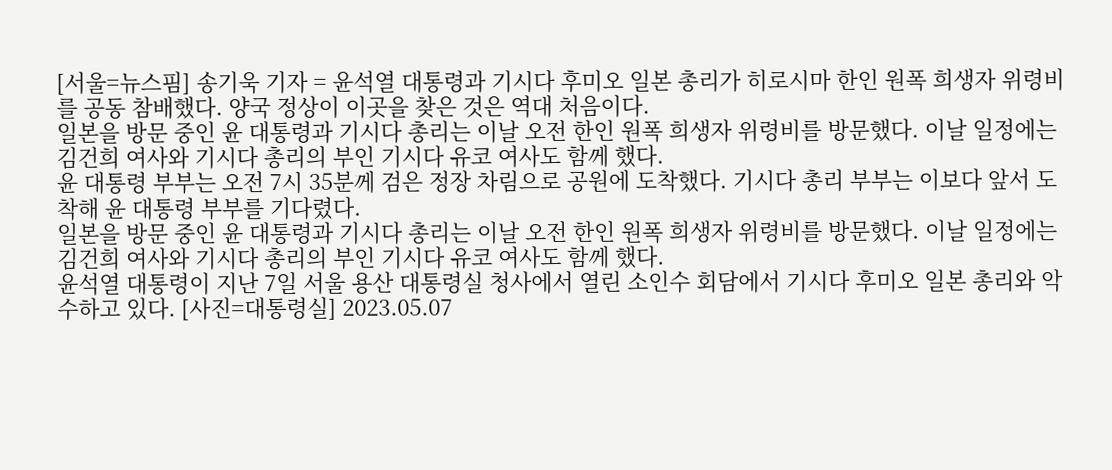[서울=뉴스핌] 송기욱 기자 = 윤석열 대통령과 기시다 후미오 일본 총리가 히로시마 한인 원폭 희생자 위령비를 공동 참배했다. 양국 정상이 이곳을 찾은 것은 역대 처음이다.
일본을 방문 중인 윤 대통령과 기시다 총리는 이날 오전 한인 원폭 희생자 위령비를 방문했다. 이날 일정에는 김건희 여사와 기시다 총리의 부인 기시다 유코 여사도 함께 했다.
윤 대통령 부부는 오전 7시 35분께 검은 정장 차림으로 공원에 도착했다. 기시다 총리 부부는 이보다 앞서 도착해 윤 대통령 부부를 기다렸다.
일본을 방문 중인 윤 대통령과 기시다 총리는 이날 오전 한인 원폭 희생자 위령비를 방문했다. 이날 일정에는 김건희 여사와 기시다 총리의 부인 기시다 유코 여사도 함께 했다.
윤석열 대통령이 지난 7일 서울 용산 대통령실 청사에서 열린 소인수 회담에서 기시다 후미오 일본 총리와 악수하고 있다. [사진=대통령실] 2023.05.07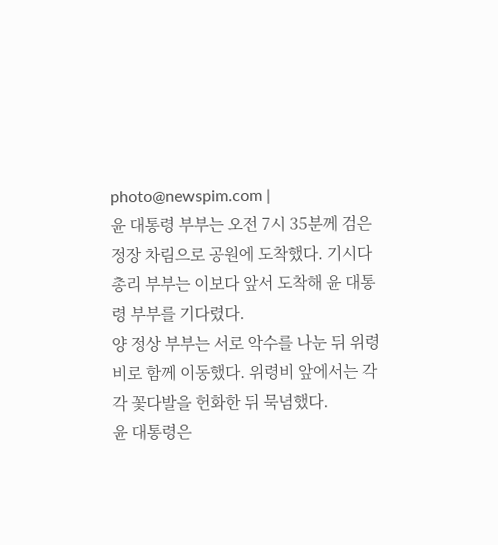photo@newspim.com |
윤 대통령 부부는 오전 7시 35분께 검은 정장 차림으로 공원에 도착했다. 기시다 총리 부부는 이보다 앞서 도착해 윤 대통령 부부를 기다렸다.
양 정상 부부는 서로 악수를 나눈 뒤 위령비로 함께 이동했다. 위령비 앞에서는 각각 꽃다발을 헌화한 뒤 묵념했다.
윤 대통령은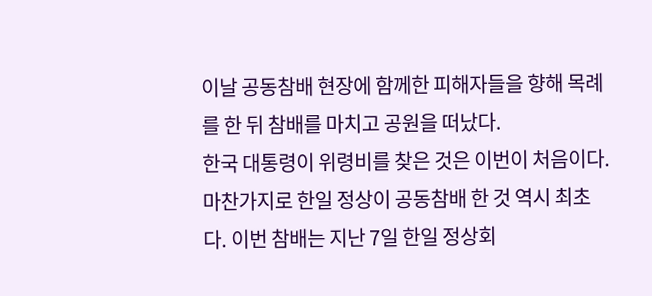이날 공동참배 현장에 함께한 피해자들을 향해 목례를 한 뒤 참배를 마치고 공원을 떠났다.
한국 대통령이 위령비를 찾은 것은 이번이 처음이다. 마찬가지로 한일 정상이 공동참배 한 것 역시 최초다. 이번 참배는 지난 7일 한일 정상회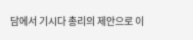담에서 기시다 총리의 제안으로 이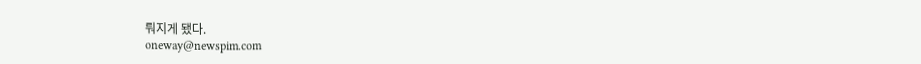뤄지게 됐다.
oneway@newspim.com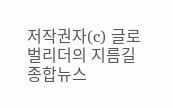저작권자(c) 글로벌리더의 지름길 종합뉴스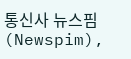통신사 뉴스핌(Newspim),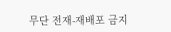무단 전재-재배포 금지